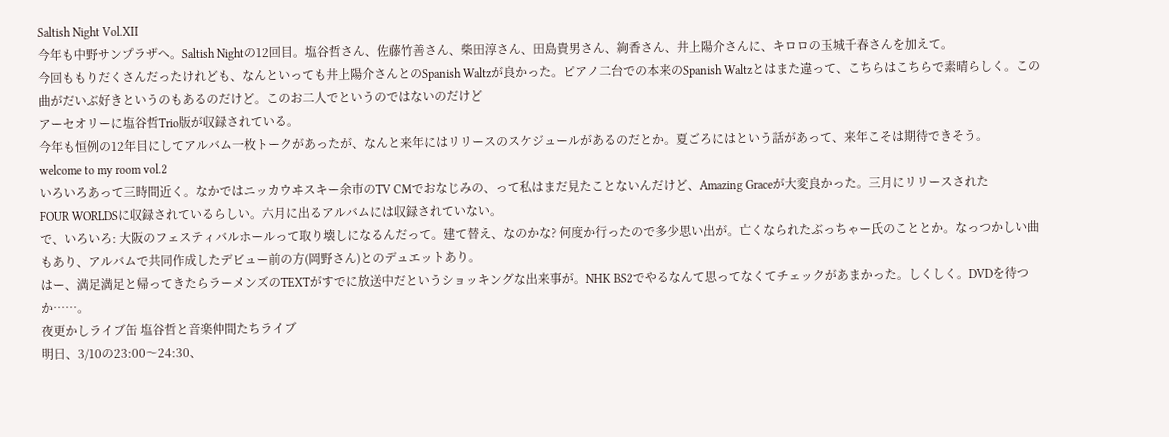Saltish Night Vol.XII
今年も中野サンプラザへ。Saltish Nightの12回目。塩谷哲さん、佐藤竹善さん、柴田淳さん、田島貴男さん、絢香さん、井上陽介さんに、キロロの玉城千春さんを加えて。
今回ももりだくさんだったけれども、なんといっても井上陽介さんとのSpanish Waltzが良かった。ピアノ二台での本来のSpanish Waltzとはまた違って、こちらはこちらで素晴らしく。この曲がだいぶ好きというのもあるのだけど。このお二人でというのではないのだけど
アーセオリーに塩谷哲Trio版が収録されている。
今年も恒例の12年目にしてアルバム一枚トークがあったが、なんと来年にはリリースのスケジュールがあるのだとか。夏ごろにはという話があって、来年こそは期待できそう。
welcome to my room vol.2
いろいろあって三時間近く。なかではニッカウヰスキー余市のTV CMでおなじみの、って私はまだ見たことないんだけど、Amazing Graceが大変良かった。三月にリリースされた
FOUR WORLDSに収録されているらしい。六月に出るアルバムには収録されていない。
で、いろいろ: 大阪のフェスティバルホールって取り壊しになるんだって。建て替え、なのかな? 何度か行ったので多少思い出が。亡くなられたぶっちゃー氏のこととか。なっつかしい曲もあり、アルバムで共同作成したデビュー前の方(岡野さん)とのデュエットあり。
はー、満足満足と帰ってきたらラーメンズのTEXTがすでに放送中だというショッキングな出来事が。NHK BS2でやるなんて思ってなくてチェックがあまかった。しくしく。DVDを待つか……。
夜更かしライブ缶 塩谷哲と音楽仲間たちライブ
明日、3/10の23:00〜24:30、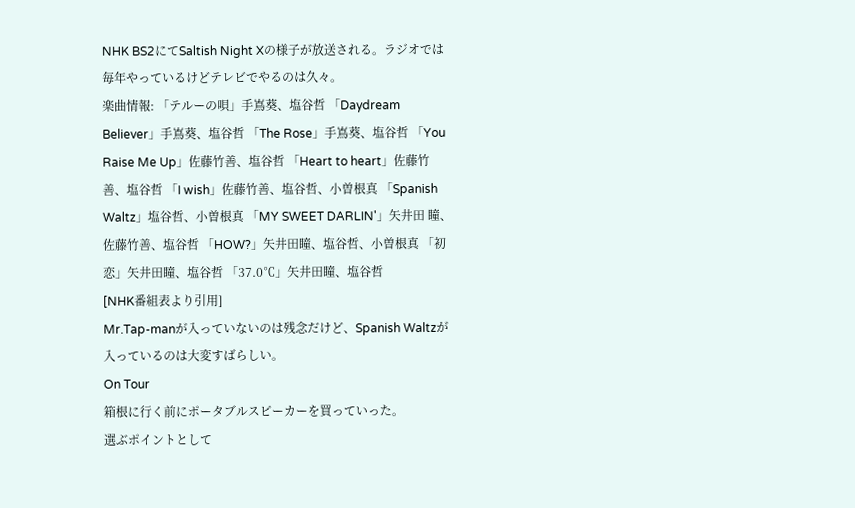NHK BS2にてSaltish Night Xの様子が放送される。ラジオでは毎年やっているけどテレビでやるのは久々。
楽曲情報: 「テルーの唄」手嶌葵、塩谷哲 「Daydream Believer」手嶌葵、塩谷哲 「The Rose」手嶌葵、塩谷哲 「You Raise Me Up」佐藤竹善、塩谷哲 「Heart to heart」佐藤竹善、塩谷哲 「I wish」佐藤竹善、塩谷哲、小曽根真 「Spanish Waltz」塩谷哲、小曽根真 「MY SWEET DARLIN'」矢井田 瞳、佐藤竹善、塩谷哲 「HOW?」矢井田瞳、塩谷哲、小曽根真 「初恋」矢井田瞳、塩谷哲 「37.0℃」矢井田瞳、塩谷哲
[NHK番組表より引用]
Mr.Tap-manが入っていないのは残念だけど、Spanish Waltzが入っているのは大変すばらしい。
On Tour
箱根に行く前にポータブルスピーカーを買っていった。
選ぶポイントとして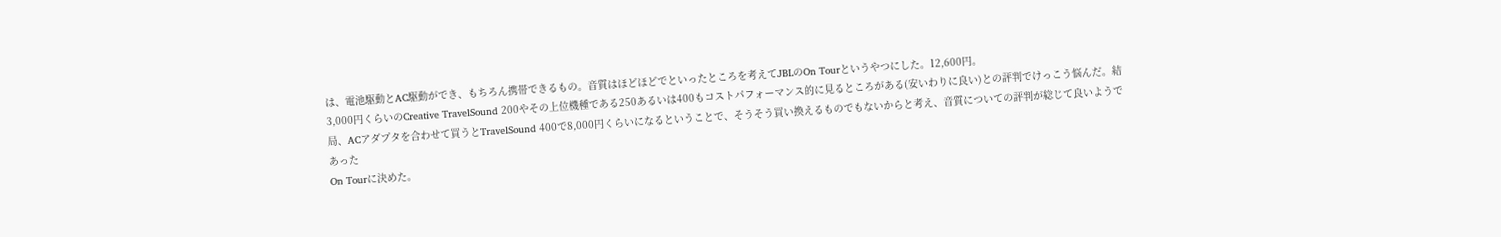は、電池駆動とAC駆動ができ、もちろん携帯できるもの。音質はほどほどでといったところを考えてJBLのOn Tourというやつにした。12,600円。
3,000円くらいのCreative TravelSound 200やその上位機種である250あるいは400もコストパフォーマンス的に見るところがある(安いわりに良い)との評判でけっこう悩んだ。結局、ACアダプタを合わせて買うとTravelSound 400で8,000円くらいになるということで、そうそう買い換えるものでもないからと考え、音質についての評判が総じて良いようであった
On Tourに決めた。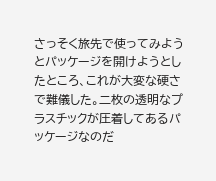さっそく旅先で使ってみようとパッケージを開けようとしたところ、これが大変な硬さで難儀した。二枚の透明なプラスチックが圧着してあるパッケージなのだ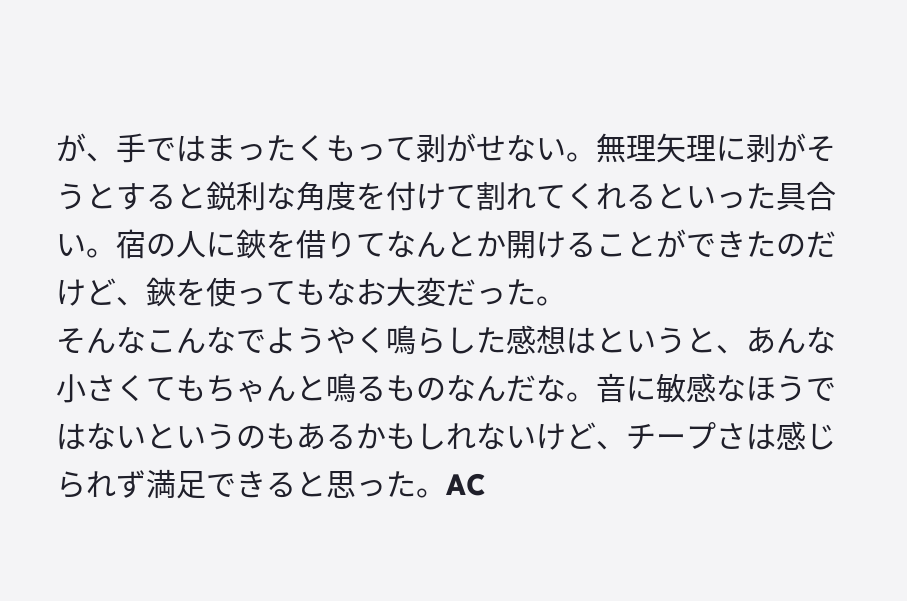が、手ではまったくもって剥がせない。無理矢理に剥がそうとすると鋭利な角度を付けて割れてくれるといった具合い。宿の人に鋏を借りてなんとか開けることができたのだけど、鋏を使ってもなお大変だった。
そんなこんなでようやく鳴らした感想はというと、あんな小さくてもちゃんと鳴るものなんだな。音に敏感なほうではないというのもあるかもしれないけど、チープさは感じられず満足できると思った。AC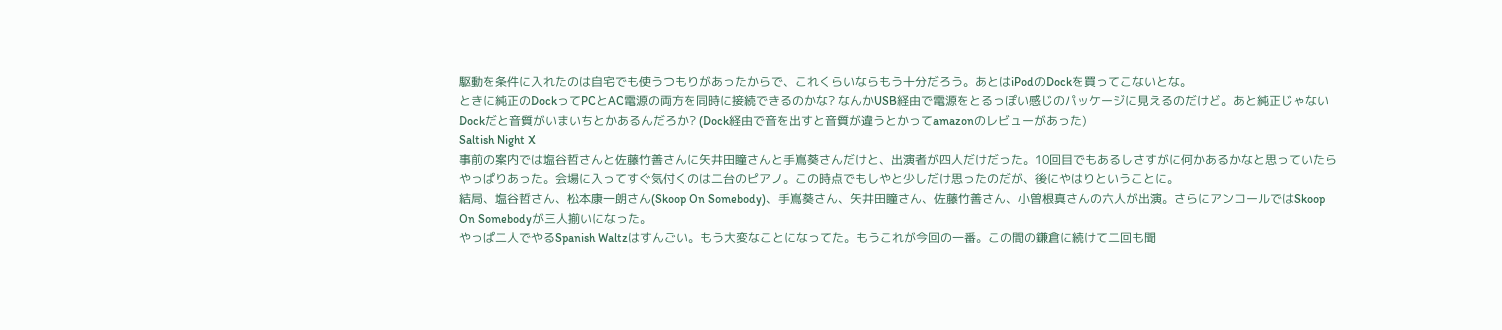駆動を条件に入れたのは自宅でも使うつもりがあったからで、これくらいならもう十分だろう。あとはiPodのDockを買ってこないとな。
ときに純正のDockってPCとAC電源の両方を同時に接続できるのかな? なんかUSB経由で電源をとるっぽい感じのパッケージに見えるのだけど。あと純正じゃないDockだと音質がいまいちとかあるんだろか? (Dock経由で音を出すと音質が違うとかってamazonのレビューがあった)
Saltish Night X
事前の案内では塩谷哲さんと佐藤竹善さんに矢井田瞳さんと手嶌葵さんだけと、出演者が四人だけだった。10回目でもあるしさすがに何かあるかなと思っていたらやっぱりあった。会場に入ってすぐ気付くのは二台のピアノ。この時点でもしやと少しだけ思ったのだが、後にやはりということに。
結局、塩谷哲さん、松本康一朗さん(Skoop On Somebody)、手嶌葵さん、矢井田瞳さん、佐藤竹善さん、小曽根真さんの六人が出演。さらにアンコールではSkoop On Somebodyが三人揃いになった。
やっぱ二人でやるSpanish Waltzはすんごい。もう大変なことになってた。もうこれが今回の一番。この間の鎌倉に続けて二回も聞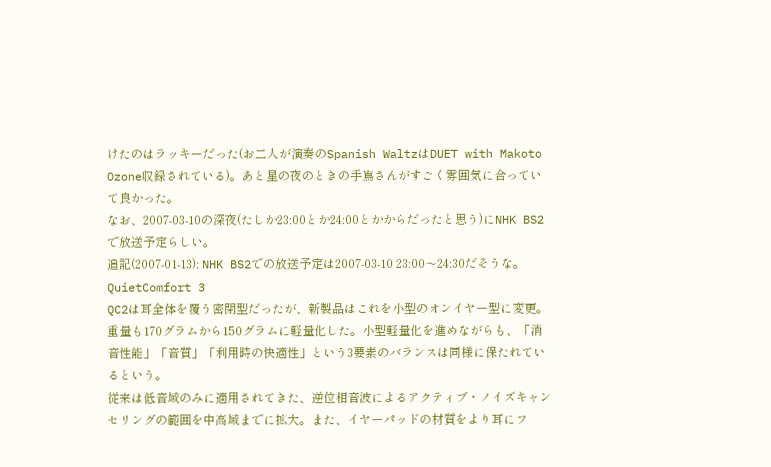けたのはラッキーだった(お二人が演奏のSpanish WaltzはDUET with Makoto Ozone収録されている)。あと星の夜のときの手嶌さんがすごく雰囲気に合っていて良かった。
なお、2007-03-10の深夜(たしか23:00とか24:00とかからだったと思う)にNHK BS2で放送予定らしい。
追記(2007-01-13): NHK BS2での放送予定は2007-03-10 23:00〜24:30だそうな。
QuietComfort 3
QC2は耳全体を覆う密閉型だったが、新製品はこれを小型のオンイヤー型に変更。重量も170グラムから150グラムに軽量化した。小型軽量化を進めながらも、「消音性能」「音質」「利用時の快適性」という3要素のバランスは同様に保たれているという。
従来は低音域のみに適用されてきた、逆位相音波によるアクティブ・ノイズキャンセリングの範囲を中高域までに拡大。また、イヤーパッドの材質をより耳にフ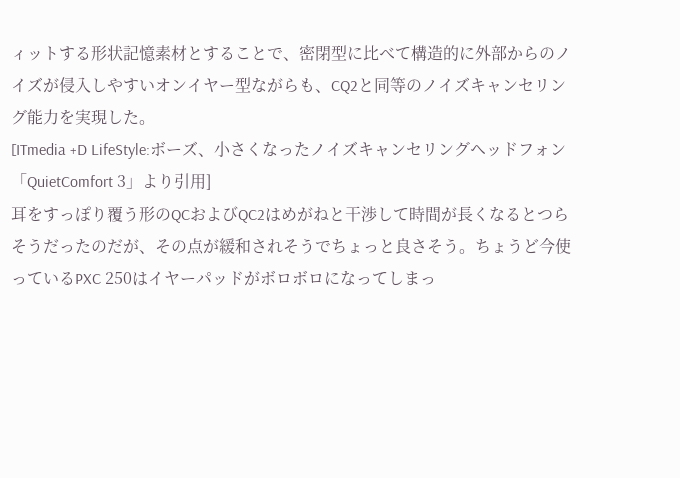ィットする形状記憶素材とすることで、密閉型に比べて構造的に外部からのノイズが侵入しやすいオンイヤー型ながらも、CQ2と同等のノイズキャンセリング能力を実現した。
[ITmedia +D LifeStyle:ボーズ、小さくなったノイズキャンセリングヘッドフォン「QuietComfort 3」より引用]
耳をすっぽり覆う形のQCおよびQC2はめがねと干渉して時間が長くなるとつらそうだったのだが、その点が緩和されそうでちょっと良さそう。ちょうど今使っているPXC 250はイヤーパッドがボロボロになってしまっ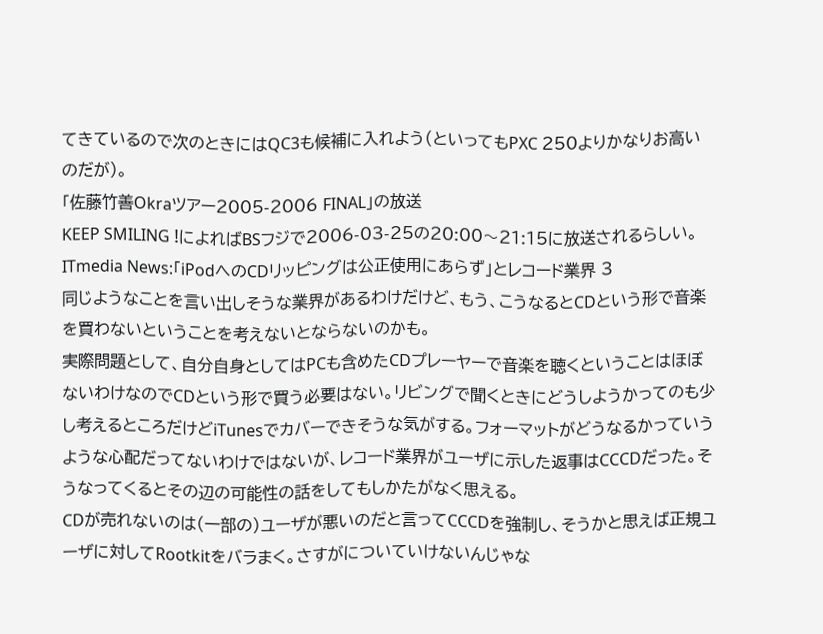てきているので次のときにはQC3も候補に入れよう(といってもPXC 250よりかなりお高いのだが)。
「佐藤竹善Okraツアー2005-2006 FINAL」の放送
KEEP SMILING !によればBSフジで2006-03-25の20:00〜21:15に放送されるらしい。
ITmedia News:「iPodへのCDリッピングは公正使用にあらず」とレコード業界 3
同じようなことを言い出しそうな業界があるわけだけど、もう、こうなるとCDという形で音楽を買わないということを考えないとならないのかも。
実際問題として、自分自身としてはPCも含めたCDプレーヤーで音楽を聴くということはほぼないわけなのでCDという形で買う必要はない。リビングで聞くときにどうしようかってのも少し考えるところだけどiTunesでカバーできそうな気がする。フォーマットがどうなるかっていうような心配だってないわけではないが、レコード業界がユーザに示した返事はCCCDだった。そうなってくるとその辺の可能性の話をしてもしかたがなく思える。
CDが売れないのは(一部の)ユーザが悪いのだと言ってCCCDを強制し、そうかと思えば正規ユーザに対してRootkitをバラまく。さすがについていけないんじゃな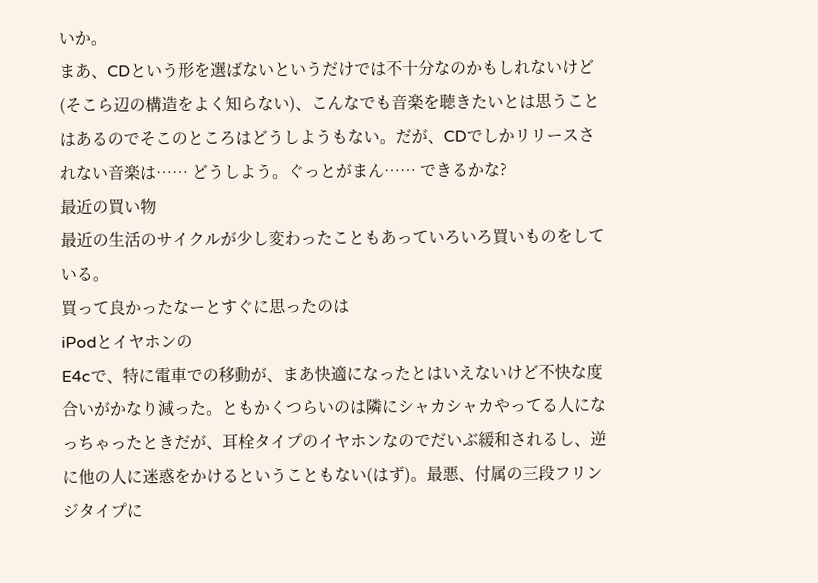いか。
まあ、CDという形を選ばないというだけでは不十分なのかもしれないけど(そこら辺の構造をよく知らない)、こんなでも音楽を聴きたいとは思うことはあるのでそこのところはどうしようもない。だが、CDでしかリリースされない音楽は…… どうしよう。ぐっとがまん…… できるかな?
最近の買い物
最近の生活のサイクルが少し変わったこともあっていろいろ買いものをしている。
買って良かったなーとすぐに思ったのは
iPodとイヤホンの
E4cで、特に電車での移動が、まあ快適になったとはいえないけど不快な度合いがかなり減った。ともかくつらいのは隣にシャカシャカやってる人になっちゃったときだが、耳栓タイプのイヤホンなのでだいぶ緩和されるし、逆に他の人に迷惑をかけるということもない(はず)。最悪、付属の三段フリンジタイプに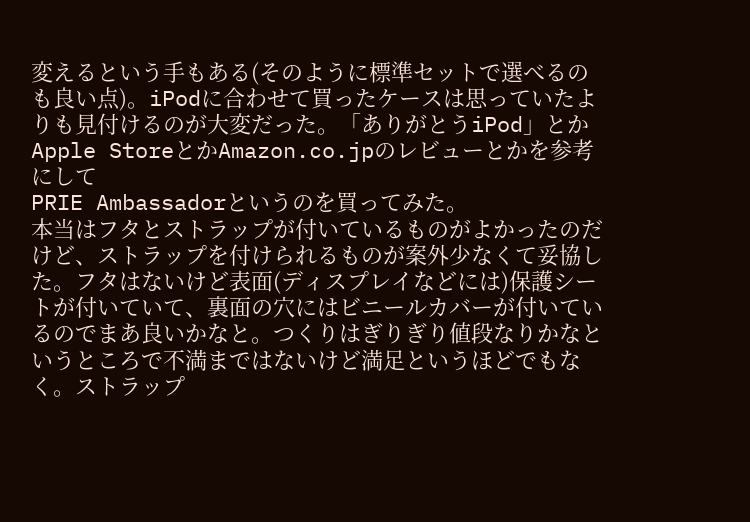変えるという手もある(そのように標準セットで選べるのも良い点)。iPodに合わせて買ったケースは思っていたよりも見付けるのが大変だった。「ありがとうiPod」とかApple StoreとかAmazon.co.jpのレビューとかを参考にして
PRIE Ambassadorというのを買ってみた。
本当はフタとストラップが付いているものがよかったのだけど、ストラップを付けられるものが案外少なくて妥協した。フタはないけど表面(ディスプレイなどには)保護シートが付いていて、裏面の穴にはビニールカバーが付いているのでまあ良いかなと。つくりはぎりぎり値段なりかなというところで不満まではないけど満足というほどでもなく。ストラップ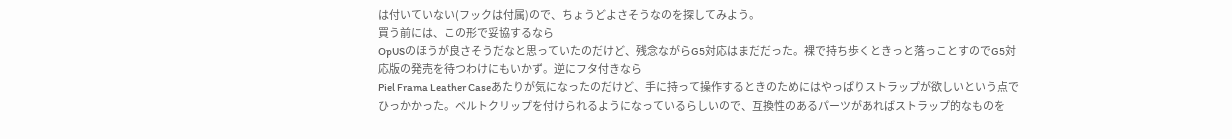は付いていない(フックは付属)ので、ちょうどよさそうなのを探してみよう。
買う前には、この形で妥協するなら
OpUSのほうが良さそうだなと思っていたのだけど、残念ながらG5対応はまだだった。裸で持ち歩くときっと落っことすのでG5対応版の発売を待つわけにもいかず。逆にフタ付きなら
Piel Frama Leather Caseあたりが気になったのだけど、手に持って操作するときのためにはやっぱりストラップが欲しいという点でひっかかった。ベルトクリップを付けられるようになっているらしいので、互換性のあるパーツがあればストラップ的なものを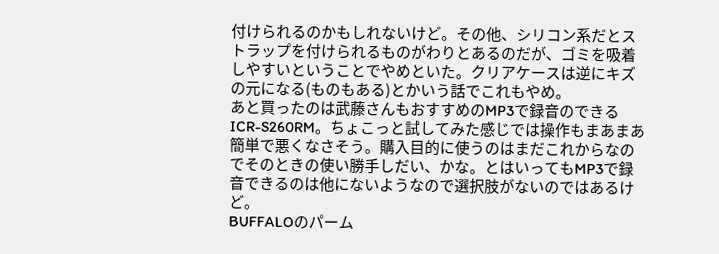付けられるのかもしれないけど。その他、シリコン系だとストラップを付けられるものがわりとあるのだが、ゴミを吸着しやすいということでやめといた。クリアケースは逆にキズの元になる(ものもある)とかいう話でこれもやめ。
あと買ったのは武藤さんもおすすめのMP3で録音のできる
ICR-S260RM。ちょこっと試してみた感じでは操作もまあまあ簡単で悪くなさそう。購入目的に使うのはまだこれからなのでそのときの使い勝手しだい、かな。とはいってもMP3で録音できるのは他にないようなので選択肢がないのではあるけど。
BUFFALOのパーム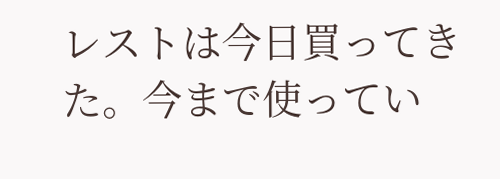レストは今日買ってきた。今まで使ってい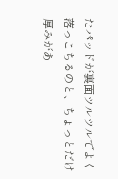たパッドが裏面ツルツルでよく落っこちるのと、ちょっとだけ厚みがあ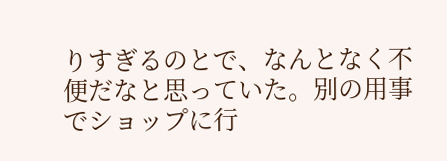りすぎるのとで、なんとなく不便だなと思っていた。別の用事でショップに行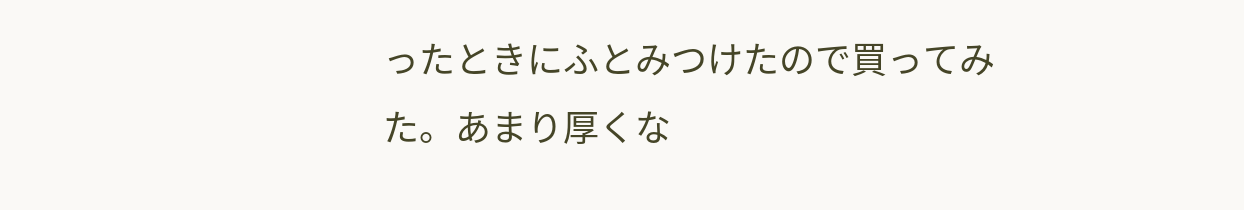ったときにふとみつけたので買ってみた。あまり厚くな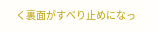く裏面がすべり止めになっ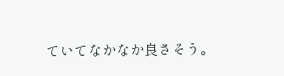ていてなかなか良さそう。